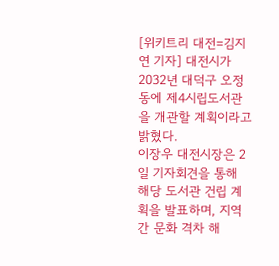[위키트리 대전=김지연 기자] 대전시가 2032년 대덕구 오정동에 제4시립도서관을 개관할 계획이라고 밝혔다.
이장우 대전시장은 2일 기자회견을 통해 해당 도서관 건립 계획을 발표하며, 지역 간 문화 격차 해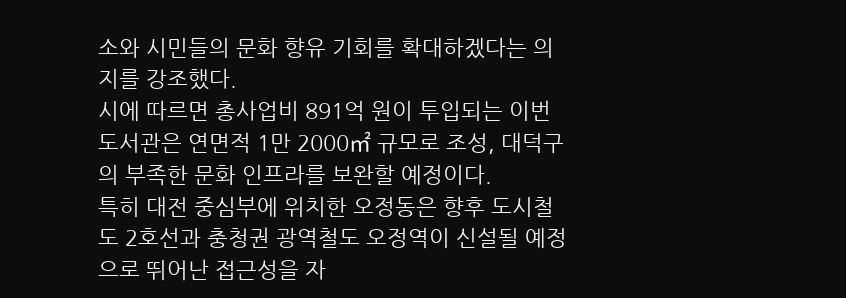소와 시민들의 문화 향유 기회를 확대하겠다는 의지를 강조했다.
시에 따르면 총사업비 891억 원이 투입되는 이번 도서관은 연면적 1만 2000㎡ 규모로 조성, 대덕구의 부족한 문화 인프라를 보완할 예정이다.
특히 대전 중심부에 위치한 오정동은 향후 도시철도 2호선과 충청권 광역철도 오정역이 신설될 예정으로 뛰어난 접근성을 자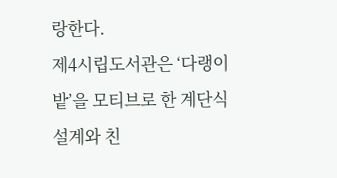랑한다.
제4시립도서관은 ‘다랭이밭’을 모티브로 한 계단식 설계와 친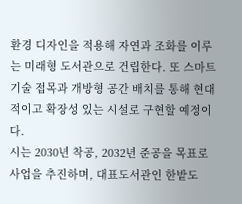환경 디자인을 적용해 자연과 조화를 이루는 미래형 도서관으로 건립한다. 또 스마트 기술 접목과 개방형 공간 배치를 통해 현대적이고 확장성 있는 시설로 구현할 예정이다.
시는 2030년 착공, 2032년 준공을 목표로 사업을 추진하며, 대표도서관인 한밭도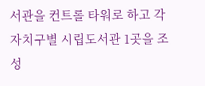서관을 컨트롤 타워로 하고 각 자치구별 시립도서관 1곳을 조성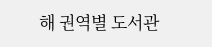해 권역별 도서관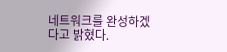네트워크를 완성하겠다고 밝혔다.